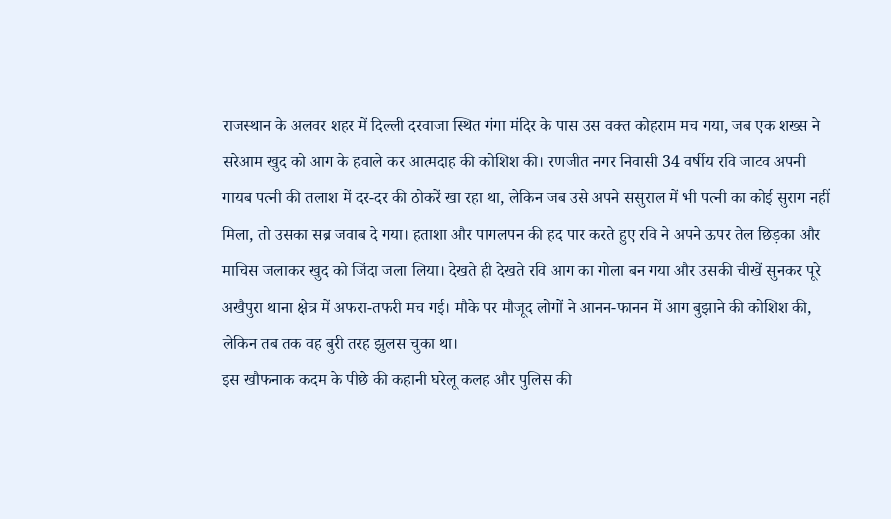राजस्थान के अलवर शहर में दिल्ली दरवाजा स्थित गंगा मंदिर के पास उस वक्त कोहराम मच गया, जब एक शख्स ने सरेआम खुद को आग के हवाले कर आत्मदाह की कोशिश की। रणजीत नगर निवासी 34 वर्षीय रवि जाटव अपनी गायब पत्नी की तलाश में दर-दर की ठोकरें खा रहा था, लेकिन जब उसे अपने ससुराल में भी पत्नी का कोई सुराग नहीं मिला, तो उसका सब्र जवाब दे गया। हताशा और पागलपन की हद पार करते हुए रवि ने अपने ऊपर तेल छिड़का और माचिस जलाकर खुद को जिंदा जला लिया। देखते ही देखते रवि आग का गोला बन गया और उसकी चीखें सुनकर पूरे अखैपुरा थाना क्षेत्र में अफरा-तफरी मच गई। मौके पर मौजूद लोगों ने आनन-फानन में आग बुझाने की कोशिश की, लेकिन तब तक वह बुरी तरह झुलस चुका था।
इस खौफनाक कदम के पीछे की कहानी घरेलू कलह और पुलिस की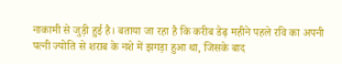नाकामी से जुड़ी हुई है। बताया जा रहा है कि करीब डेढ़ महीने पहले रवि का अपनी पत्नी ज्योति से शराब के नशे में झगड़ा हुआ था, जिसके बाद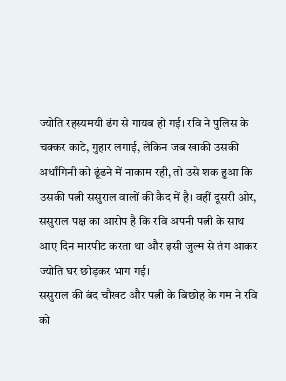ज्योति रहस्यमयी ढंग से गायब हो गई। रवि ने पुलिस के चक्कर काटे, गुहार लगाई, लेकिन जब खाकी उसकी अर्धांगिनी को ढूंढने में नाकाम रही, तो उसे शक हुआ कि उसकी पत्नी ससुराल वालों की कैद में है। वहीं दूसरी ओर, ससुराल पक्ष का आरोप है कि रवि अपनी पत्नी के साथ आए दिन मारपीट करता था और इसी जुल्म से तंग आकर ज्योति घर छोड़कर भाग गई।
ससुराल की बंद चौखट और पत्नी के बिछोह के गम ने रवि को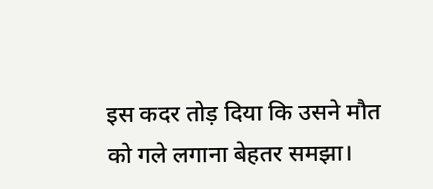इस कदर तोड़ दिया कि उसने मौत को गले लगाना बेहतर समझा।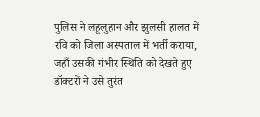पुलिस ने लहूलुहान और झुलसी हालत में रवि को जिला अस्पताल में भर्ती कराया, जहाँ उसकी गंभीर स्थिति को देखते हुए डॉक्टरों ने उसे तुरंत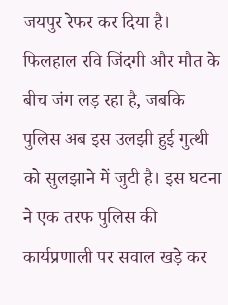जयपुर रेफर कर दिया है। फिलहाल रवि जिंदगी और मौत के बीच जंग लड़ रहा है, जबकि पुलिस अब इस उलझी हुई गुत्थी को सुलझाने में जुटी है। इस घटना ने एक तरफ पुलिस की कार्यप्रणाली पर सवाल खड़े कर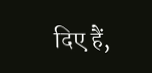दिए हैं,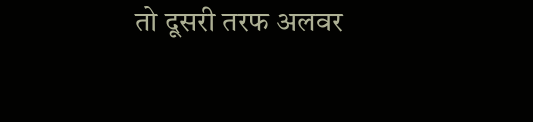तो दूसरी तरफ अलवर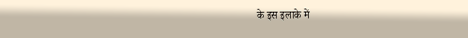के इस इलाके में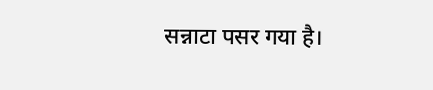सन्नाटा पसर गया है।